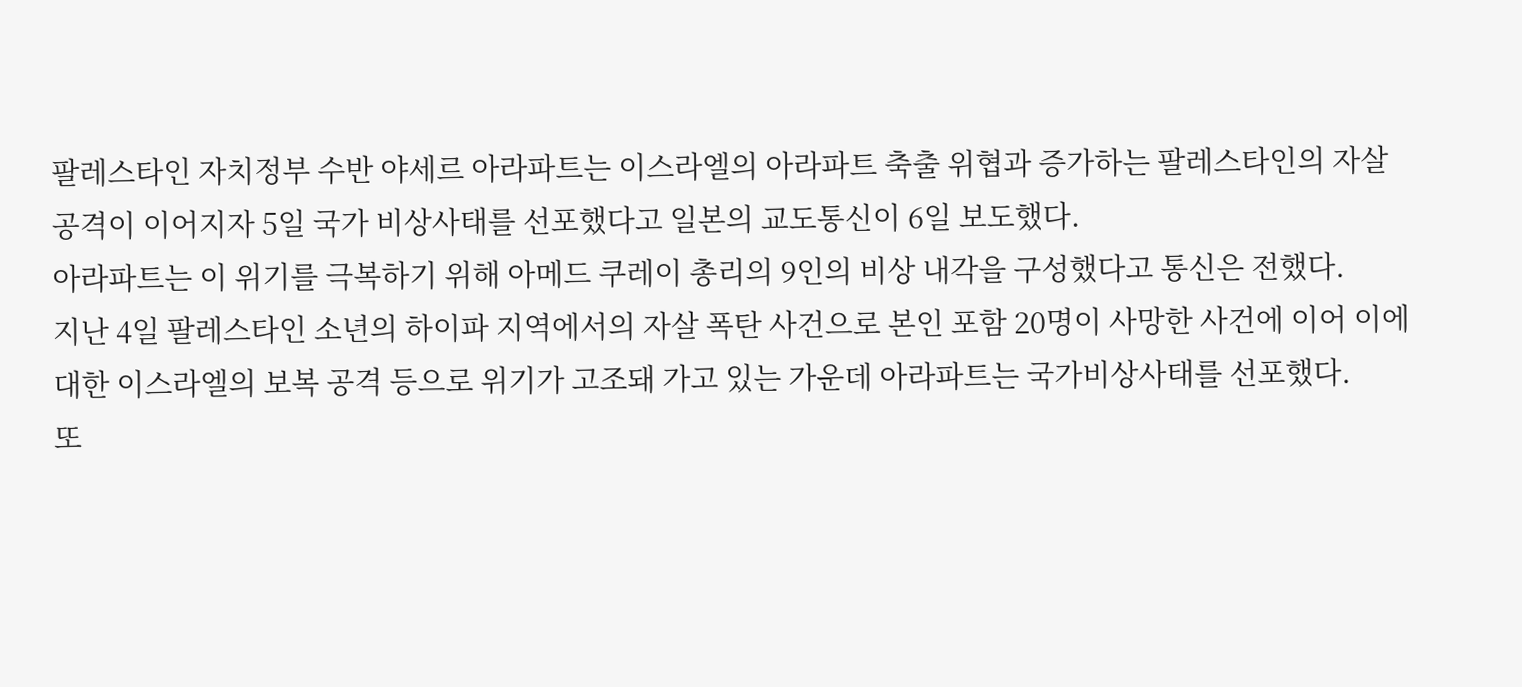팔레스타인 자치정부 수반 야세르 아라파트는 이스라엘의 아라파트 축출 위협과 증가하는 팔레스타인의 자살 공격이 이어지자 5일 국가 비상사태를 선포했다고 일본의 교도통신이 6일 보도했다.
아라파트는 이 위기를 극복하기 위해 아메드 쿠레이 총리의 9인의 비상 내각을 구성했다고 통신은 전했다.
지난 4일 팔레스타인 소년의 하이파 지역에서의 자살 폭탄 사건으로 본인 포함 20명이 사망한 사건에 이어 이에 대한 이스라엘의 보복 공격 등으로 위기가 고조돼 가고 있는 가운데 아라파트는 국가비상사태를 선포했다.
또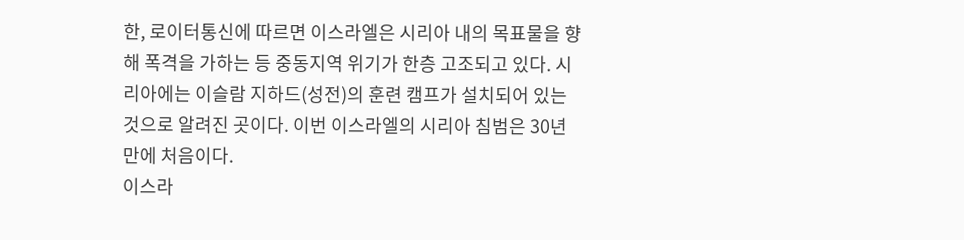한, 로이터통신에 따르면 이스라엘은 시리아 내의 목표물을 향해 폭격을 가하는 등 중동지역 위기가 한층 고조되고 있다. 시리아에는 이슬람 지하드(성전)의 훈련 캠프가 설치되어 있는 것으로 알려진 곳이다. 이번 이스라엘의 시리아 침범은 30년만에 처음이다.
이스라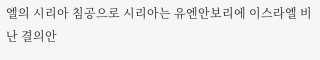엘의 시리아 침공으로 시리아는 유엔안보리에 이스라엘 비난 결의안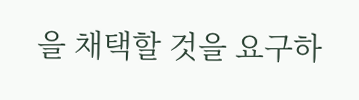을 채택할 것을 요구하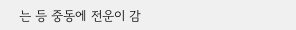는 등 중동에 전운이 감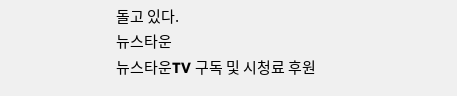돌고 있다.
뉴스타운
뉴스타운TV 구독 및 시청료 후원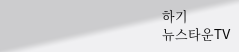하기
뉴스타운TV